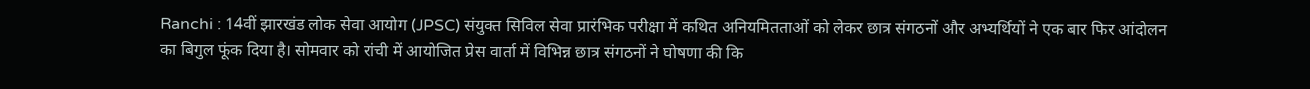Ranchi : 14वीं झारखंड लोक सेवा आयोग (JPSC) संयुक्त सिविल सेवा प्रारंभिक परीक्षा में कथित अनियमितताओं को लेकर छात्र संगठनों और अभ्यर्थियों ने एक बार फिर आंदोलन का बिगुल फूंक दिया है। सोमवार को रांची में आयोजित प्रेस वार्ता में विभिन्न छात्र संगठनों ने घोषणा की कि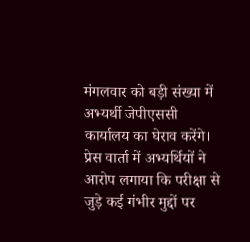मंगलवार को बड़ी संख्या में अभ्यर्थी जेपीएससी कार्यालय का घेराव करेंगे।
प्रेस वार्ता में अभ्यर्थियों ने आरोप लगाया कि परीक्षा से जुड़े कई गंभीर मुद्दों पर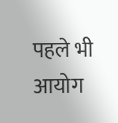पहले भी आयोग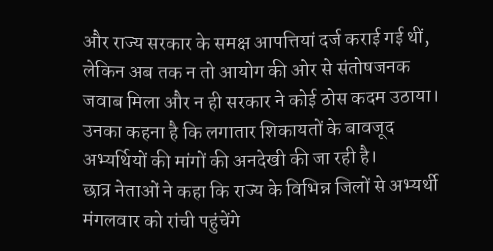और राज्य सरकार के समक्ष आपत्तियां दर्ज कराई गई थीं, लेकिन अब तक न तो आयोग की ओर से संतोषजनक जवाब मिला और न ही सरकार ने कोई ठोस कदम उठाया। उनका कहना है कि लगातार शिकायतों के बावजूद अभ्यर्थियों की मांगों की अनदेखी की जा रही है।
छात्र नेताओं ने कहा कि राज्य के विभिन्न जिलों से अभ्यर्थी मंगलवार को रांची पहुंचेंगे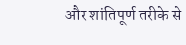और शांतिपूर्ण तरीके से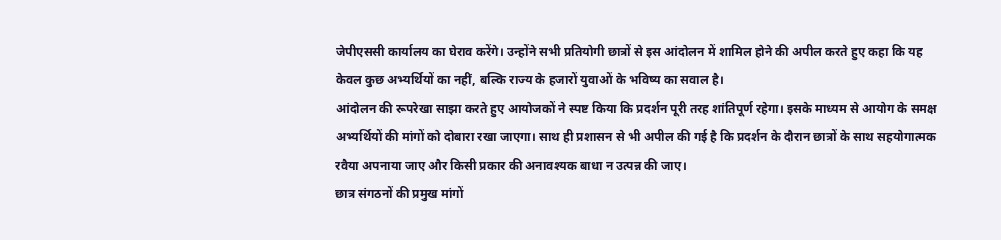जेपीएससी कार्यालय का घेराव करेंगे। उन्होंने सभी प्रतियोगी छात्रों से इस आंदोलन में शामिल होने की अपील करते हुए कहा कि यह केवल कुछ अभ्यर्थियों का नहीं, बल्कि राज्य के हजारों युवाओं के भविष्य का सवाल है।
आंदोलन की रूपरेखा साझा करते हुए आयोजकों ने स्पष्ट किया कि प्रदर्शन पूरी तरह शांतिपूर्ण रहेगा। इसके माध्यम से आयोग के समक्ष अभ्यर्थियों की मांगों को दोबारा रखा जाएगा। साथ ही प्रशासन से भी अपील की गई है कि प्रदर्शन के दौरान छात्रों के साथ सहयोगात्मक रवैया अपनाया जाए और किसी प्रकार की अनावश्यक बाधा न उत्पन्न की जाए।
छात्र संगठनों की प्रमुख मांगों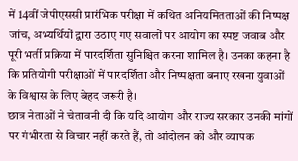में 14वीं जेपीएससी प्रारंभिक परीक्षा में कथित अनियमितताओं की निष्पक्ष जांच, अभ्यर्थियों द्वारा उठाए गए सवालों पर आयोग का स्पष्ट जवाब और पूरी भर्ती प्रक्रिया में पारदर्शिता सुनिश्चित करना शामिल है। उनका कहना है कि प्रतियोगी परीक्षाओं में पारदर्शिता और निष्पक्षता बनाए रखना युवाओं के विश्वास के लिए बेहद जरूरी है।
छात्र नेताओं ने चेतावनी दी कि यदि आयोग और राज्य सरकार उनकी मांगों पर गंभीरता से विचार नहीं करते हैं, तो आंदोलन को और व्यापक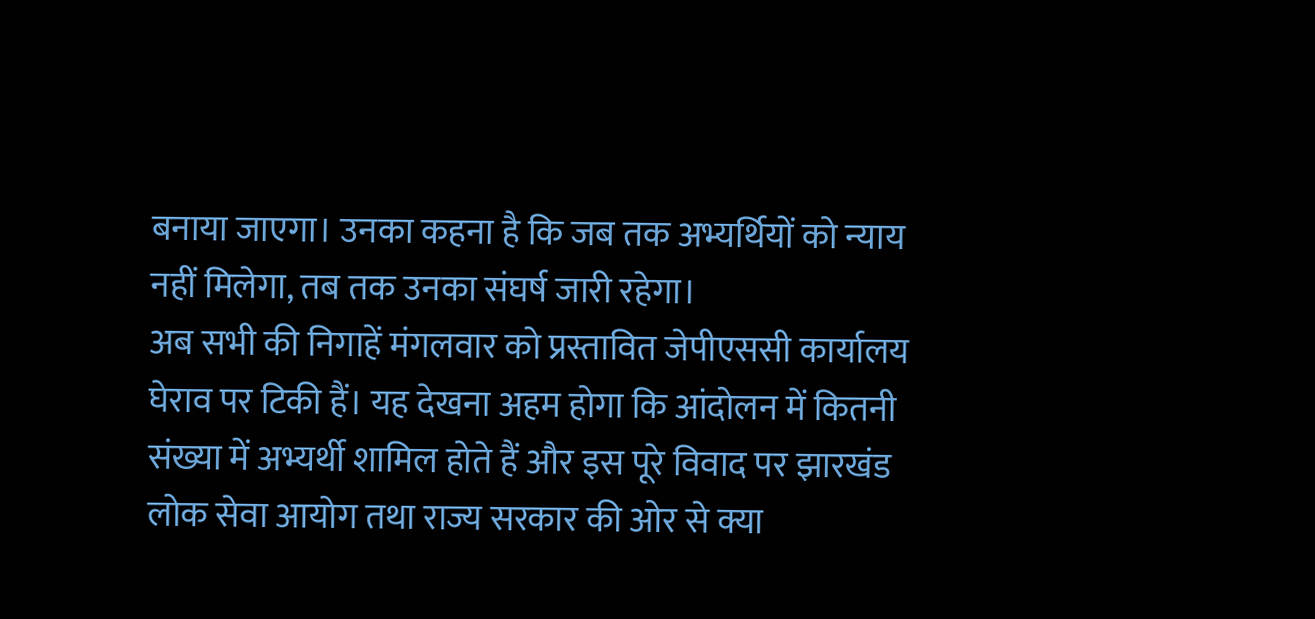बनाया जाएगा। उनका कहना है कि जब तक अभ्यर्थियों को न्याय नहीं मिलेगा, तब तक उनका संघर्ष जारी रहेगा।
अब सभी की निगाहें मंगलवार को प्रस्तावित जेपीएससी कार्यालय घेराव पर टिकी हैं। यह देखना अहम होगा कि आंदोलन में कितनी संख्या में अभ्यर्थी शामिल होते हैं और इस पूरे विवाद पर झारखंड लोक सेवा आयोग तथा राज्य सरकार की ओर से क्या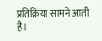प्रतिक्रिया सामने आती है।